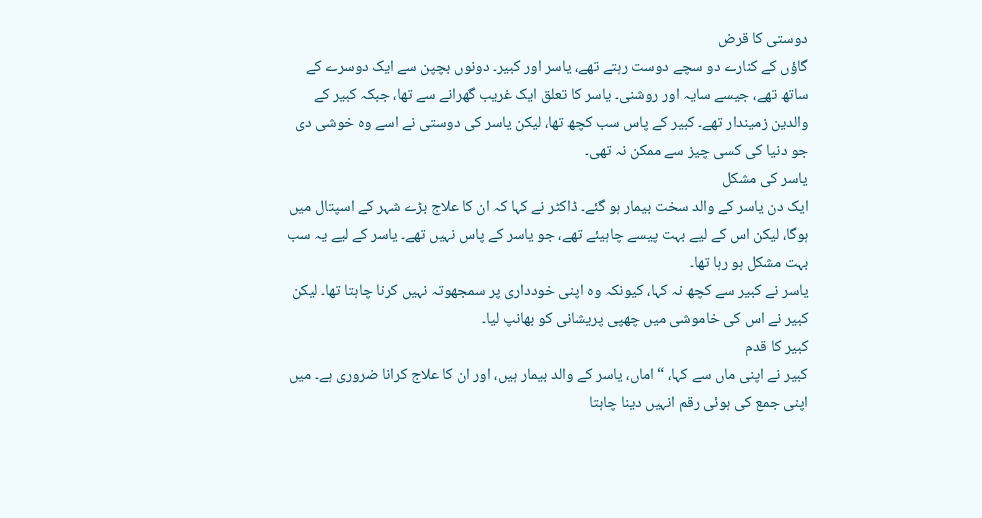دوستی کا قرض
گاؤں کے کنارے دو سچے دوست رہتے تھے، یاسر اور کبیر۔ دونوں بچپن سے ایک دوسرے کے ساتھ تھے، جیسے سایہ اور روشنی۔ یاسر کا تعلق ایک غریب گھرانے سے تھا، جبکہ کبیر کے والدین زمیندار تھے۔ کبیر کے پاس سب کچھ تھا، لیکن یاسر کی دوستی نے اسے وہ خوشی دی جو دنیا کی کسی چیز سے ممکن نہ تھی۔
یاسر کی مشکل
ایک دن یاسر کے والد سخت بیمار ہو گئے۔ ڈاکٹر نے کہا کہ ان کا علاج بڑے شہر کے اسپتال میں ہوگا، لیکن اس کے لیے بہت پیسے چاہیئے تھے، جو یاسر کے پاس نہیں تھے۔ یاسر کے لیے یہ سب بہت مشکل ہو رہا تھا۔
یاسر نے کبیر سے کچھ نہ کہا، کیونکہ وہ اپنی خودداری پر سمجھوتہ نہیں کرنا چاہتا تھا۔ لیکن کبیر نے اس کی خاموشی میں چھپی پریشانی کو بھانپ لیا۔
کبیر کا قدم
کبیر نے اپنی ماں سے کہا، “اماں، یاسر کے والد بیمار ہیں، اور ان کا علاج کرانا ضروری ہے۔ میں اپنی جمع کی ہوئی رقم انہیں دینا چاہتا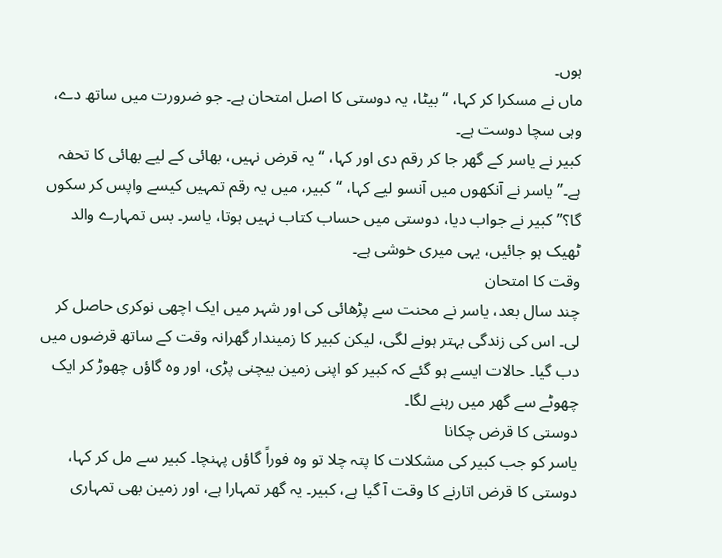ہوں۔
ماں نے مسکرا کر کہا، “بیٹا، یہ دوستی کا اصل امتحان ہے۔ جو ضرورت میں ساتھ دے، وہی سچا دوست ہے۔
کبیر نے یاسر کے گھر جا کر رقم دی اور کہا، “یہ قرض نہیں، بھائی کے لیے بھائی کا تحفہ ہے۔” یاسر نے آنکھوں میں آنسو لیے کہا، “کبیر، میں یہ رقم تمہیں کیسے واپس کر سکوں گا؟” کبیر نے جواب دیا، دوستی میں حساب کتاب نہیں ہوتا، یاسر۔ بس تمہارے والد ٹھیک ہو جائیں، یہی میری خوشی ہے۔
وقت کا امتحان
چند سال بعد، یاسر نے محنت سے پڑھائی کی اور شہر میں ایک اچھی نوکری حاصل کر لی۔ اس کی زندگی بہتر ہونے لگی، لیکن کبیر کا زمیندار گھرانہ وقت کے ساتھ قرضوں میں دب گیا۔ حالات ایسے ہو گئے کہ کبیر کو اپنی زمین بیچنی پڑی، اور وہ گاؤں چھوڑ کر ایک چھوٹے سے گھر میں رہنے لگا۔
دوستی کا قرض چکانا
یاسر کو جب کبیر کی مشکلات کا پتہ چلا تو وہ فوراً گاؤں پہنچا۔ کبیر سے مل کر کہا، دوستی کا قرض اتارنے کا وقت آ گیا ہے، کبیر۔ یہ گھر تمہارا ہے، اور زمین بھی تمہاری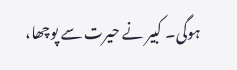ہوگی۔ کبیر نے حیرت سے پوچھا،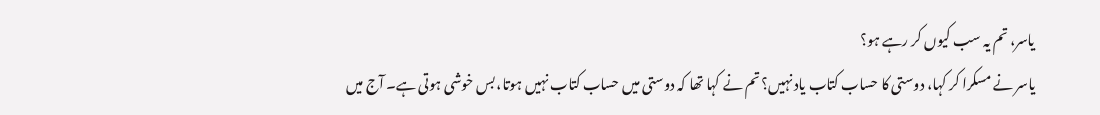یاسر، تم یہ سب کیوں کر رہے ہو؟
یاسر نے مسکرا کر کہا، دوستی کا حساب کتاب یاد نہیں؟ تم نے کہا تھا کہ دوستی میں حساب کتاب نہیں ہوتا، بس خوشی ہوتی ہے۔ آج میں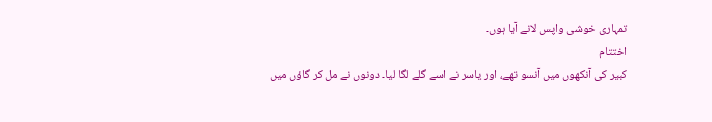تمہاری خوشی واپس لانے آیا ہوں۔
اختتام
کبیر کی آنکھوں میں آنسو تھے، اور یاسر نے اسے گلے لگا لیا۔ دونوں نے مل کر گاؤں میں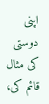اپنی دوستی کی مثال قائم کی،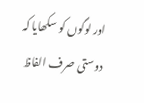اور لوگوں کو سکھایا کہ دوستی صرف الفاظ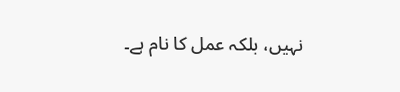نہیں، بلکہ عمل کا نام ہے۔